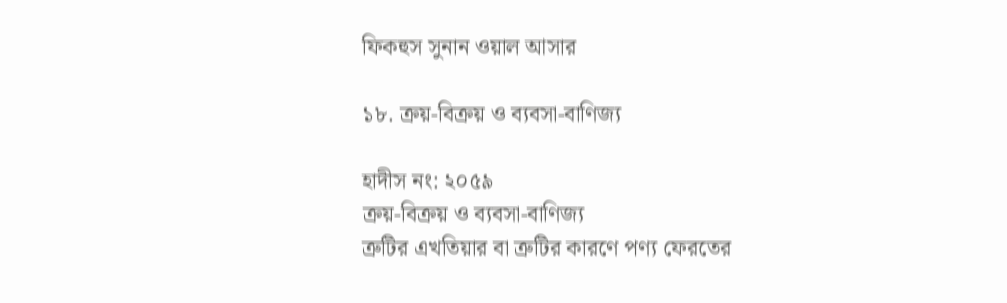ফিকহুস সুনান ওয়াল আসার

১৮. ক্রয়-বিক্রয় ও ব্যবসা-বাণিজ্য

হাদীস নং: ২০৫৯
ক্রয়-বিক্রয় ও ব্যবসা-বাণিজ্য
ত্রুটির এখতিয়ার বা ত্রুটির কারণে পণ্য ফেরতের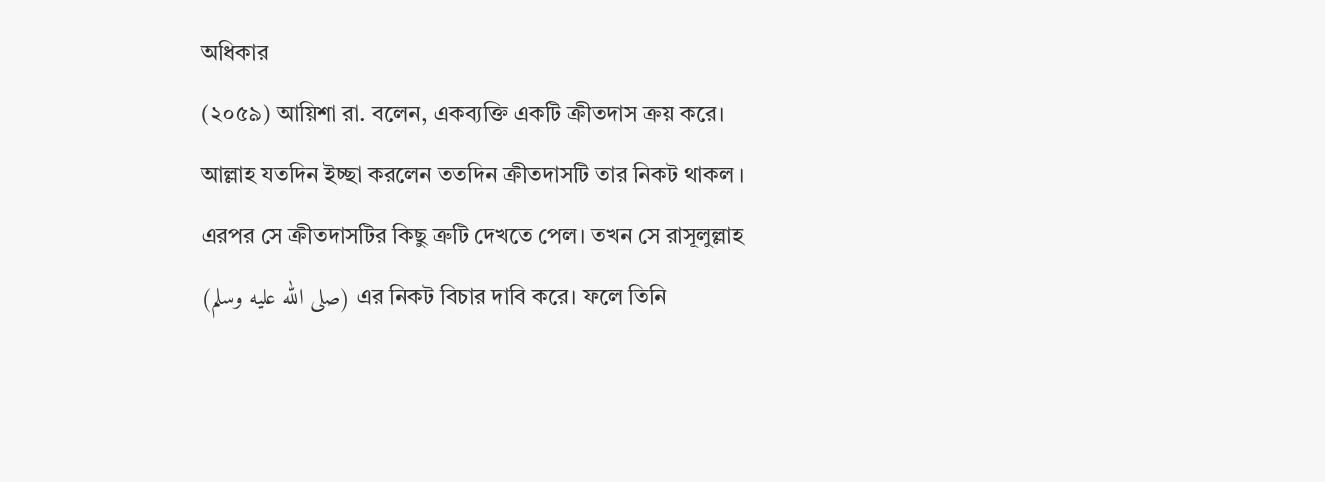অধিকার
(২০৫৯) আয়িশা রা. বলেন, একব্যক্তি একটি ক্রীতদাস ক্রয় করে। আল্লাহ যতদিন ইচ্ছা করলেন ততদিন ক্রীতদাসটি তার নিকট থাকল । এরপর সে ক্রীতদাসটির কিছু ত্রুটি দেখতে পেল। তখন সে রাসূলুল্লাহ (صلى الله عليه وسلم) এর নিকট বিচার দাবি করে। ফলে তিনি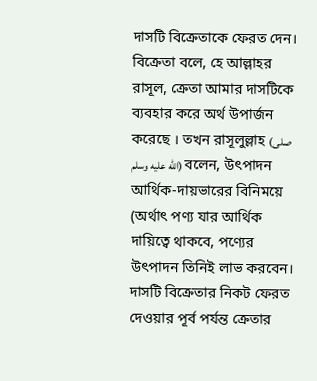দাসটি বিক্রেতাকে ফেরত দেন। বিক্রেতা বলে, হে আল্লাহর রাসূল, ক্রেতা আমার দাসটিকে ব্যবহার করে অর্থ উপার্জন করেছে । তখন রাসূলুল্লাহ (صلى الله عليه وسلم) বলেন, উৎপাদন আর্থিক-দায়ভারের বিনিময়ে (অর্থাৎ পণ্য যার আর্থিক দায়িত্বে থাকবে, পণ্যের উৎপাদন তিনিই লাভ করবেন। দাসটি বিক্রেতার নিকট ফেরত দেওয়ার পূর্ব পর্যন্ত ক্রেতার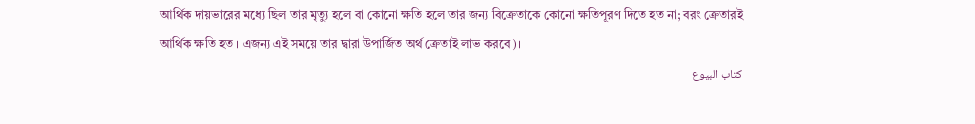আর্থিক দায়ভারের মধ্যে ছিল তার মৃত্যু হলে বা কোনো ক্ষতি হলে তার জন্য বিক্রেতাকে কোনো ক্ষতিপূরণ দিতে হত না; বরং ক্রেতারই আর্থিক ক্ষতি হত । এজন্য এই সময়ে তার দ্বারা উপার্জিত অর্থ ক্রেতাই লাভ করবে)।
كتاب البيوع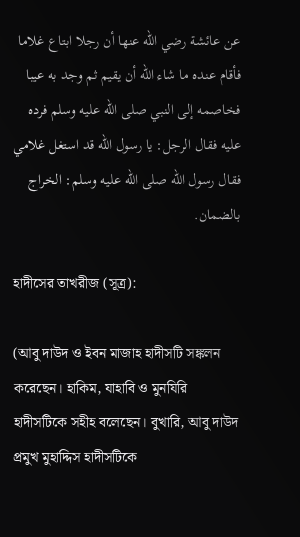عن عائشة رضي الله عنها أن رجلا ابتاع غلاما فأقام عنده ما شاء الله أن يقيم ثم وجد به عيبا فخاصمه إلى النبي صلى الله عليه وسلم فرده عليه فقال الرجل: يا رسول الله قد استغل غلامي فقال رسول الله صلى الله عليه وسلم: الخراج بالضمان.

হাদীসের তাখরীজ (সূত্র):

(আবু দাউদ ও ইবন মাজাহ হাদীসটি সঙ্কলন করেছেন। হাকিম, যাহাবি ও মুনযিরি হাদীসটিকে সহীহ বলেছেন। বুখারি, আবু দাউদ প্রমুখ মুহাদ্দিস হাদীসটিকে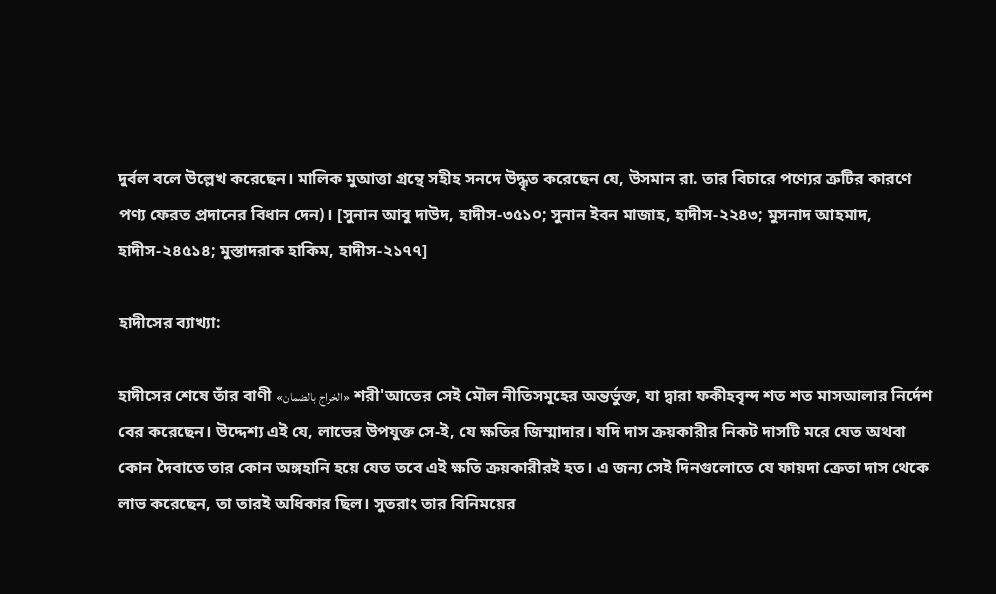দুর্বল বলে উল্লেখ করেছেন। মালিক মুআত্তা গ্রন্থে সহীহ সনদে উদ্ধৃত করেছেন যে, উসমান রা. তার বিচারে পণ্যের ত্রুটির কারণে পণ্য ফেরত প্রদানের বিধান দেন)। [সুনান আবু দাউদ, হাদীস-৩৫১০; সুনান ইবন মাজাহ, হাদীস-২২৪৩; মুসনাদ আহমাদ, হাদীস-২৪৫১৪; মুস্তাদরাক হাকিম, হাদীস-২১৭৭]

হাদীসের ব্যাখ্যা:

হাদীসের শেষে তাঁর বাণী «الخراج بالضمان» শরী'আতের সেই মৌল নীতিসমূহের অন্তর্ভুক্ত, যা দ্বারা ফকীহবৃন্দ শত শত মাসআলার নির্দেশ বের করেছেন। উদ্দেশ্য এই যে, লাভের উপযুক্ত সে-ই, যে ক্ষতির জিম্মাদার। যদি দাস ক্রয়কারীর নিকট দাসটি মরে যেত অথবা কোন দৈবাতে তার কোন অঙ্গহানি হয়ে যেত তবে এই ক্ষতি ক্রয়কারীরই হত। এ জন্য সেই দিনগুলোতে যে ফায়দা ক্রেতা দাস থেকে লাভ করেছেন, তা তারই অধিকার ছিল। সুতরাং তার বিনিময়ের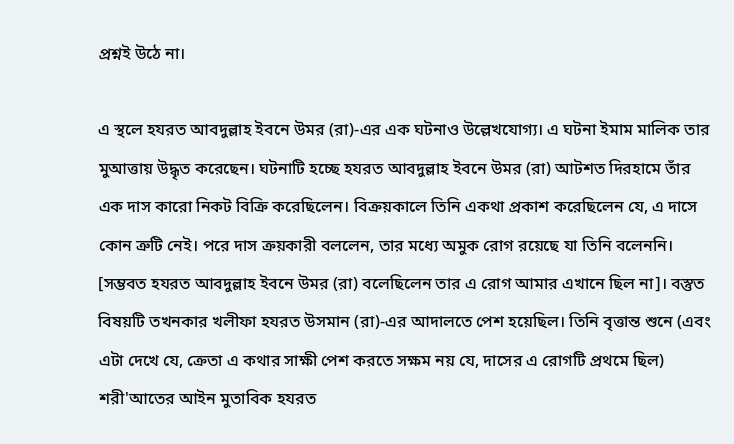প্রশ্নই উঠে না।

এ স্থলে হযরত আবদুল্লাহ ইবনে উমর (রা)-এর এক ঘটনাও উল্লেখযোগ্য। এ ঘটনা ইমাম মালিক তার মুআত্তায় উদ্ধৃত করেছেন। ঘটনাটি হচ্ছে হযরত আবদুল্লাহ ইবনে উমর (রা) আটশত দিরহামে তাঁর এক দাস কারো নিকট বিক্রি করেছিলেন। বিক্রয়কালে তিনি একথা প্রকাশ করেছিলেন যে, এ দাসে কোন ত্রুটি নেই। পরে দাস ক্রয়কারী বললেন, তার মধ্যে অমুক রোগ রয়েছে যা তিনি বলেননি। [সম্ভবত হযরত আবদুল্লাহ ইবনে উমর (রা) বলেছিলেন তার এ রোগ আমার এখানে ছিল না]। বস্তুত বিষয়টি তখনকার খলীফা হযরত উসমান (রা)-এর আদালতে পেশ হয়েছিল। তিনি বৃত্তান্ত শুনে (এবং এটা দেখে যে, ক্রেতা এ কথার সাক্ষী পেশ করতে সক্ষম নয় যে, দাসের এ রোগটি প্রথমে ছিল) শরী'আতের আইন মুতাবিক হযরত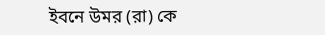ইবনে উমর (রা) কে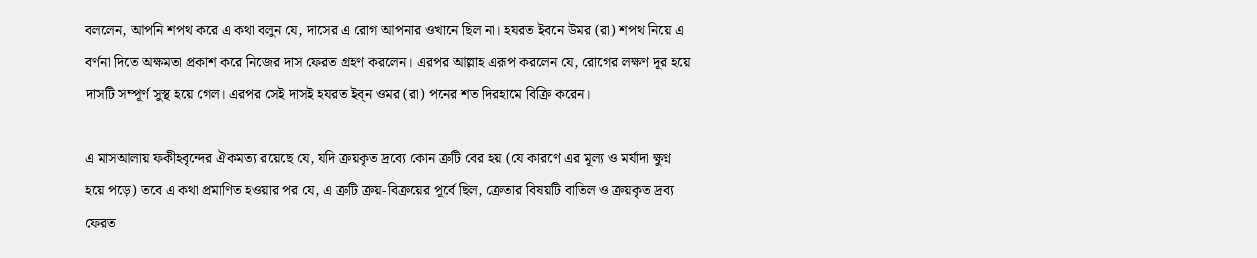বললেন, আপনি শপথ করে এ কথা বলুন যে, দাসের এ রোগ আপনার ওখানে ছিল না। হযরত ইবনে উমর (রা) শপথ নিয়ে এ বর্ণনা দিতে অক্ষমতা প্রকাশ করে নিজের দাস ফেরত গ্রহণ করলেন। এরপর আল্লাহ এরূপ করলেন যে, রোগের লক্ষণ দূর হয়ে দাসটি সম্পূর্ণ সুস্থ হয়ে গেল। এরপর সেই দাসই হযরত ইব্‌ন ওমর (রা) পনের শত দিরহামে বিক্রি করেন।

এ মাসআলায় ফকীহবৃন্দের ঐকমত্য রয়েছে যে, যদি ক্রয়কৃত দ্রব্যে কোন ত্রুটি বের হয় (যে কারণে এর মূল্য ও মর্যাদা ক্ষুণ্ন হয়ে পড়ে) তবে এ কথা প্রমাণিত হওয়ার পর যে, এ ত্রুটি ক্রয়-বিক্রয়ের পূর্বে ছিল, ক্রেতার বিষয়টি বাতিল ও ক্রয়কৃত দ্রব্য ফেরত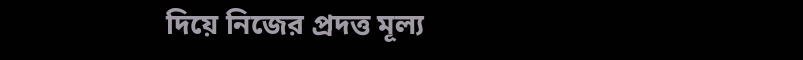দিয়ে নিজের প্রদত্ত মূল্য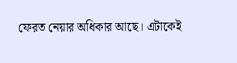ফেরত নেয়ার অধিকার আছে। এটাকেই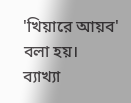'খিয়ারে আয়ব' বলা হয়।
ব্যাখ্যা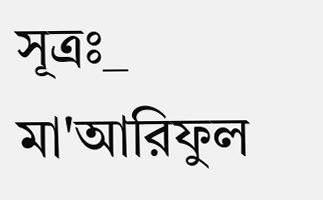সূত্রঃ_ মা'আরিফুল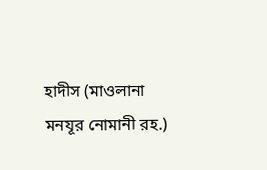হাদীস (মাওলানা মনযূর নোমানী রহ.)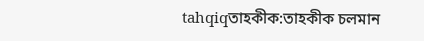tahqiqতাহকীক:তাহকীক চলমান